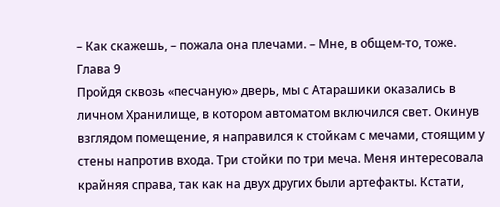– Как скажешь, – пожала она плечами. – Мне, в общем-то, тоже.
Глава 9
Пройдя сквозь «песчаную» дверь, мы с Атарашики оказались в личном Хранилище, в котором автоматом включился свет. Окинув взглядом помещение, я направился к стойкам с мечами, стоящим у стены напротив входа. Три стойки по три меча. Меня интересовала крайняя справа, так как на двух других были артефакты. Кстати,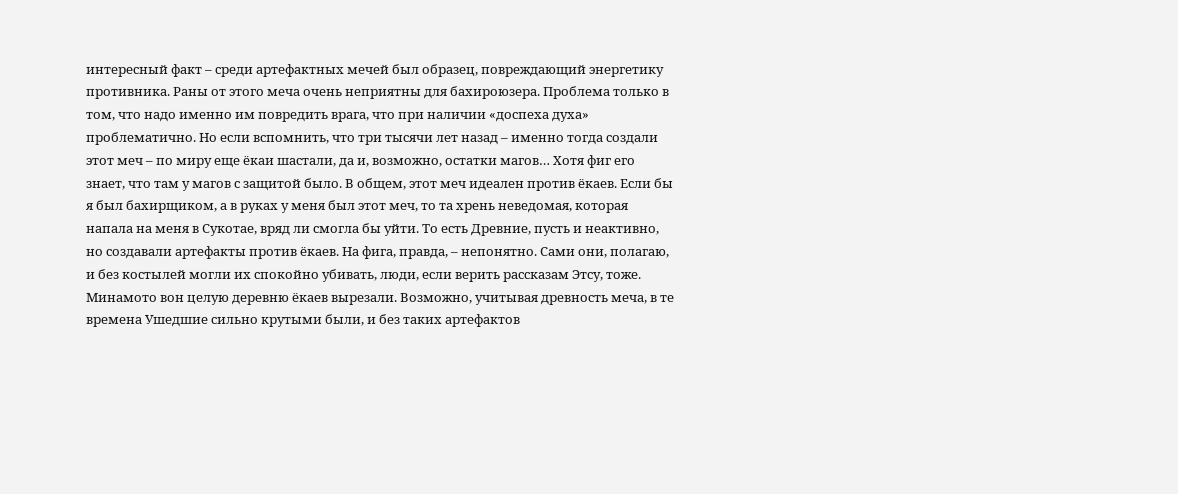интересный факт – среди артефактных мечей был образец, повреждающий энергетику противника. Раны от этого меча очень неприятны для бахироюзера. Проблема только в том, что надо именно им повредить врага, что при наличии «доспеха духа» проблематично. Но если вспомнить, что три тысячи лет назад – именно тогда создали этот меч – по миру еще ёкаи шастали, да и, возможно, остатки магов… Хотя фиг его знает, что там у магов с защитой было. В общем, этот меч идеален против ёкаев. Если бы я был бахирщиком, а в руках у меня был этот меч, то та хрень неведомая, которая напала на меня в Сукотае, вряд ли смогла бы уйти. То есть Древние, пусть и неактивно, но создавали артефакты против ёкаев. На фига, правда, – непонятно. Сами они, полагаю, и без костылей могли их спокойно убивать, люди, если верить рассказам Этсу, тоже. Минамото вон целую деревню ёкаев вырезали. Возможно, учитывая древность меча, в те времена Ушедшие сильно крутыми были, и без таких артефактов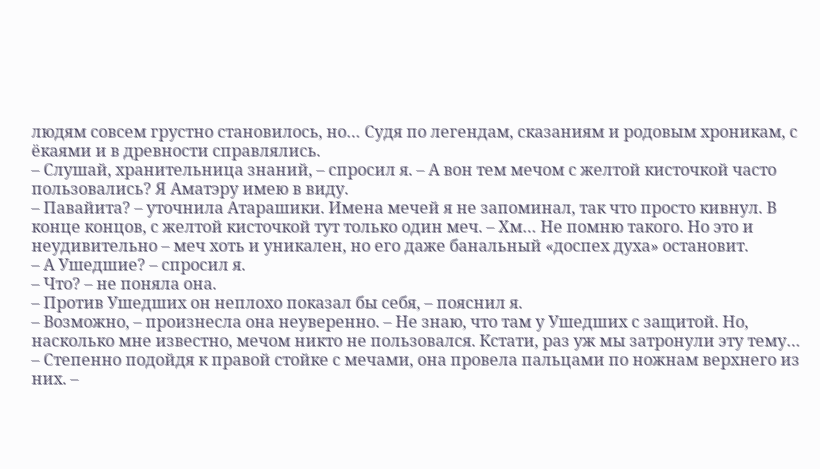людям совсем грустно становилось, но… Судя по легендам, сказаниям и родовым хроникам, с ёкаями и в древности справлялись.
– Слушай, хранительница знаний, – спросил я. – А вон тем мечом с желтой кисточкой часто пользовались? Я Аматэру имею в виду.
– Павайита? – уточнила Атарашики. Имена мечей я не запоминал, так что просто кивнул. В конце концов, с желтой кисточкой тут только один меч. – Хм… Не помню такого. Но это и неудивительно – меч хоть и уникален, но его даже банальный «доспех духа» остановит.
– А Ушедшие? – спросил я.
– Что? – не поняла она.
– Против Ушедших он неплохо показал бы себя, – пояснил я.
– Возможно, – произнесла она неуверенно. – Не знаю, что там у Ушедших с защитой. Но, насколько мне известно, мечом никто не пользовался. Кстати, раз уж мы затронули эту тему… – Степенно подойдя к правой стойке с мечами, она провела пальцами по ножнам верхнего из них. –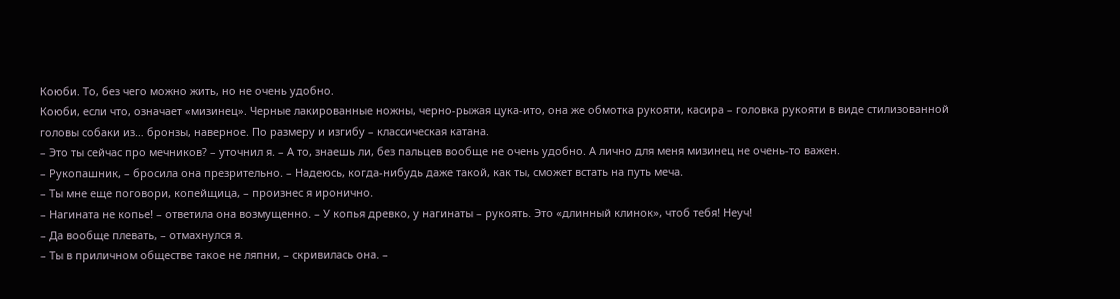Коюби. То, без чего можно жить, но не очень удобно.
Коюби, если что, означает «мизинец». Черные лакированные ножны, черно-рыжая цука-ито, она же обмотка рукояти, касира – головка рукояти в виде стилизованной головы собаки из… бронзы, наверное. По размеру и изгибу – классическая катана.
– Это ты сейчас про мечников? – уточнил я. – А то, знаешь ли, без пальцев вообще не очень удобно. А лично для меня мизинец не очень-то важен.
– Рукопашник, – бросила она презрительно. – Надеюсь, когда-нибудь даже такой, как ты, сможет встать на путь меча.
– Ты мне еще поговори, копейщица, – произнес я иронично.
– Нагината не копье! – ответила она возмущенно. – У копья древко, у нагинаты – рукоять. Это «длинный клинок», чтоб тебя! Неуч!
– Да вообще плевать, – отмахнулся я.
– Ты в приличном обществе такое не ляпни, – скривилась она. –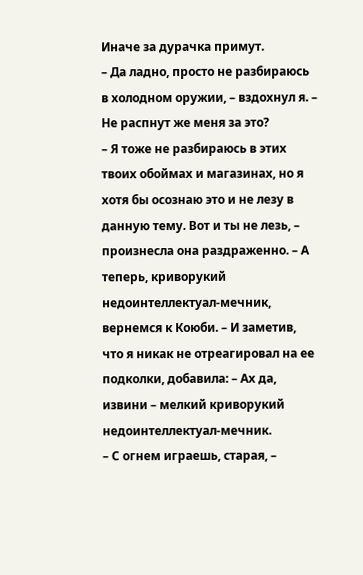Иначе за дурачка примут.
– Да ладно, просто не разбираюсь в холодном оружии, – вздохнул я. – Не распнут же меня за это?
– Я тоже не разбираюсь в этих твоих обоймах и магазинах, но я хотя бы осознаю это и не лезу в данную тему. Вот и ты не лезь, – произнесла она раздраженно. – А теперь, криворукий недоинтеллектуал-мечник, вернемся к Коюби. – И заметив, что я никак не отреагировал на ее подколки, добавила: – Ах да, извини – мелкий криворукий недоинтеллектуал-мечник.
– С огнем играешь, старая, –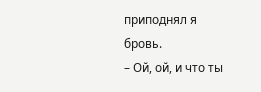приподнял я бровь.
– Ой, ой, и что ты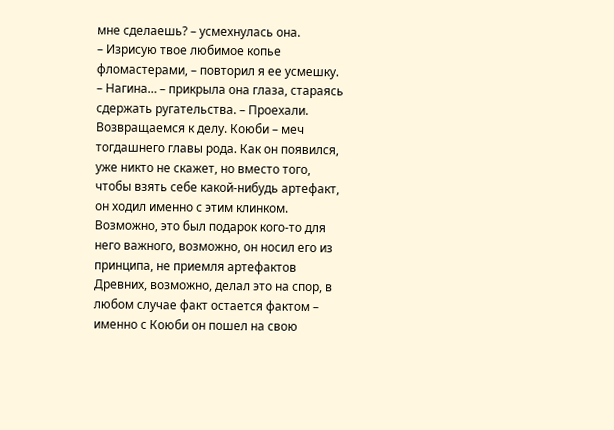мне сделаешь? – усмехнулась она.
– Изрисую твое любимое копье фломастерами, – повторил я ее усмешку.
– Нагина… – прикрыла она глаза, стараясь сдержать ругательства. – Проехали. Возвращаемся к делу. Коюби – меч тогдашнего главы рода. Как он появился, уже никто не скажет, но вместо того, чтобы взять себе какой-нибудь артефакт, он ходил именно с этим клинком. Возможно, это был подарок кого-то для него важного, возможно, он носил его из принципа, не приемля артефактов Древних, возможно, делал это на спор, в любом случае факт остается фактом – именно с Коюби он пошел на свою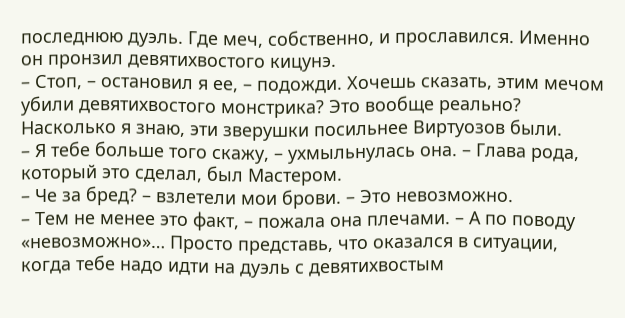последнюю дуэль. Где меч, собственно, и прославился. Именно он пронзил девятихвостого кицунэ.
– Стоп, – остановил я ее, – подожди. Хочешь сказать, этим мечом убили девятихвостого монстрика? Это вообще реально? Насколько я знаю, эти зверушки посильнее Виртуозов были.
– Я тебе больше того скажу, – ухмыльнулась она. – Глава рода, который это сделал, был Мастером.
– Че за бред? – взлетели мои брови. – Это невозможно.
– Тем не менее это факт, – пожала она плечами. – А по поводу «невозможно»… Просто представь, что оказался в ситуации, когда тебе надо идти на дуэль с девятихвостым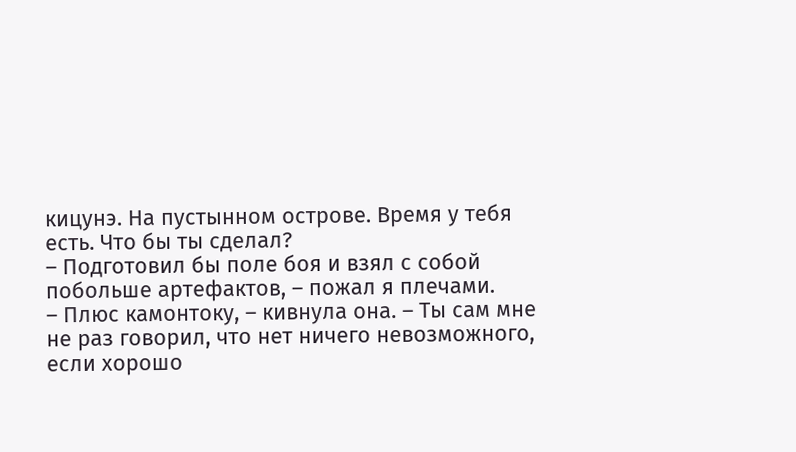кицунэ. На пустынном острове. Время у тебя есть. Что бы ты сделал?
– Подготовил бы поле боя и взял с собой побольше артефактов, – пожал я плечами.
– Плюс камонтоку, – кивнула она. – Ты сам мне не раз говорил, что нет ничего невозможного, если хорошо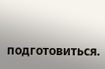подготовиться.